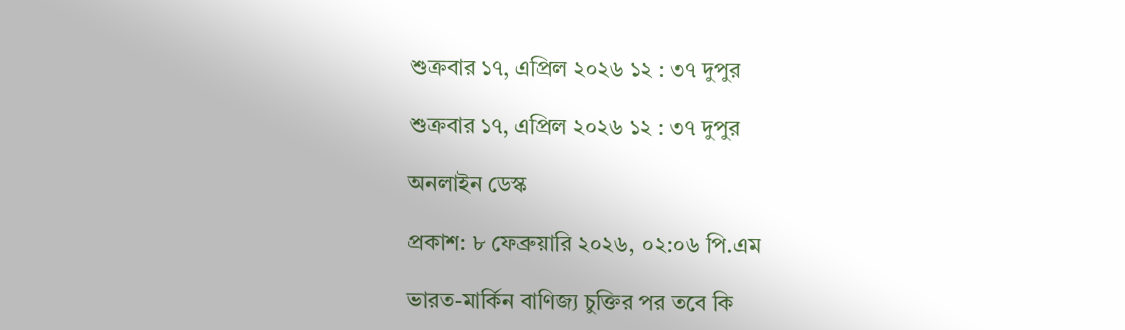শুক্রবার ১৭, এপ্রিল ২০২৬ ১২ : ৩৭ দুপুর

শুক্রবার ১৭, এপ্রিল ২০২৬ ১২ : ৩৭ দুপুর

অনলাইন ডেস্ক

প্রকাশ: ৮ ফেব্রুয়ারি ২০২৬, ০২:০৬ পি.এম

ভারত-মার্কিন বাণিজ্য চুক্তির পর তবে কি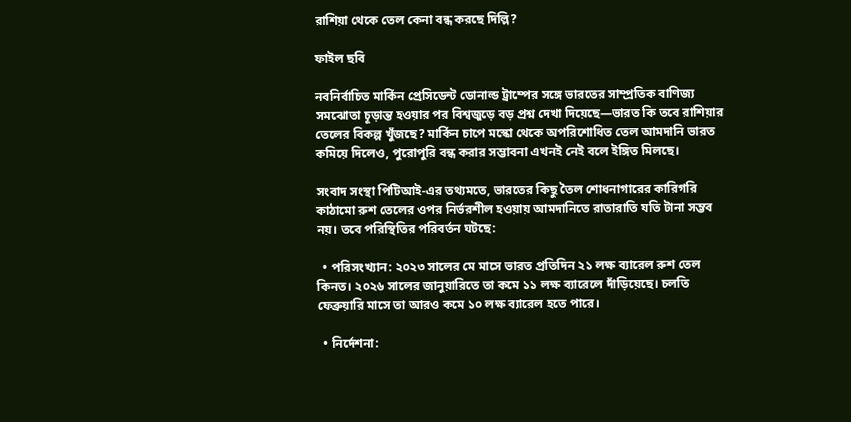রাশিয়া থেকে তেল কেনা বন্ধ করছে দিল্লি?

ফাইল ছবি

নবনির্বাচিত মার্কিন প্রেসিডেন্ট ডোনাল্ড ট্রাম্পের সঙ্গে ভারতের সাম্প্রতিক বাণিজ্য সমঝোতা চূড়ান্ত হওয়ার পর বিশ্বজুড়ে বড় প্রশ্ন দেখা দিয়েছে—ভারত কি তবে রাশিয়ার তেলের বিকল্প খুঁজছে? মার্কিন চাপে মস্কো থেকে অপরিশোধিত তেল আমদানি ভারত কমিয়ে দিলেও, পুরোপুরি বন্ধ করার সম্ভাবনা এখনই নেই বলে ইঙ্গিত মিলছে।

সংবাদ সংস্থা পিটিআই-এর তথ্যমতে, ভারতের কিছু তৈল শোধনাগারের কারিগরি কাঠামো রুশ তেলের ওপর নির্ভরশীল হওয়ায় আমদানিতে রাতারাতি যতি টানা সম্ভব নয়। তবে পরিস্থিতির পরিবর্তন ঘটছে:

  • পরিসংখ্যান: ২০২৩ সালের মে মাসে ভারত প্রতিদিন ২১ লক্ষ ব্যারেল রুশ তেল কিনত। ২০২৬ সালের জানুয়ারিতে তা কমে ১১ লক্ষ ব্যারেলে দাঁড়িয়েছে। চলতি ফেব্রুয়ারি মাসে তা আরও কমে ১০ লক্ষ ব্যারেল হতে পারে।

  • নির্দেশনা: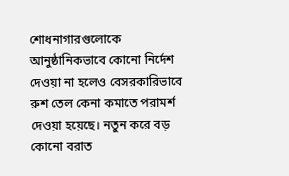শোধনাগারগুলোকে আনুষ্ঠানিকভাবে কোনো নির্দেশ দেওয়া না হলেও বেসরকারিভাবে রুশ তেল কেনা কমাতে পরামর্শ দেওয়া হয়েছে। নতুন করে বড় কোনো বরাত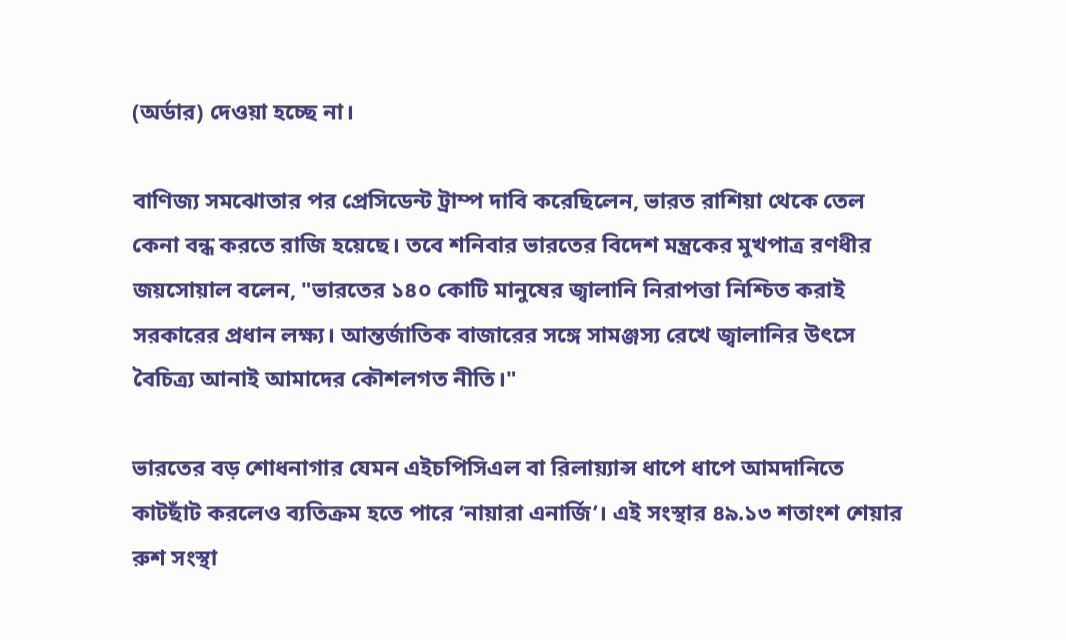(অর্ডার) দেওয়া হচ্ছে না।

বাণিজ্য সমঝোতার পর প্রেসিডেন্ট ট্রাম্প দাবি করেছিলেন, ভারত রাশিয়া থেকে তেল কেনা বন্ধ করতে রাজি হয়েছে। তবে শনিবার ভারতের বিদেশ মন্ত্রকের মুখপাত্র রণধীর জয়সোয়াল বলেন, "ভারতের ১৪০ কোটি মানুষের জ্বালানি নিরাপত্তা নিশ্চিত করাই সরকারের প্রধান লক্ষ্য। আন্তর্জাতিক বাজারের সঙ্গে সামঞ্জস্য রেখে জ্বালানির উৎসে বৈচিত্র্য আনাই আমাদের কৌশলগত নীতি।"

ভারতের বড় শোধনাগার যেমন এইচপিসিএল বা রিলায়্যান্স ধাপে ধাপে আমদানিতে কাটছাঁট করলেও ব্যতিক্রম হতে পারে ‘নায়ারা এনার্জি’। এই সংস্থার ৪৯.১৩ শতাংশ শেয়ার রুশ সংস্থা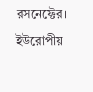রসনেফ্টের। ইউরোপীয়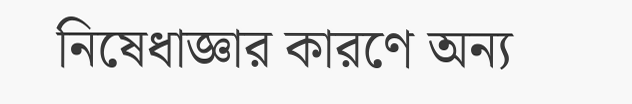নিষেধাজ্ঞার কারণে অন্য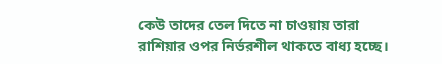কেউ তাদের তেল দিতে না চাওয়ায় তারা রাশিয়ার ওপর নির্ভরশীল থাকতে বাধ্য হচ্ছে।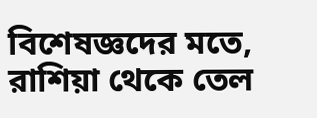বিশেষজ্ঞদের মতে, রাশিয়া থেকে তেল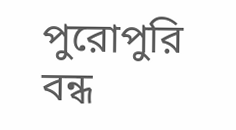পুরোপুরি বন্ধ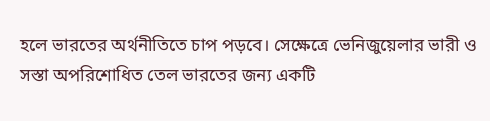হলে ভারতের অর্থনীতিতে চাপ পড়বে। সেক্ষেত্রে ভেনিজুয়েলার ভারী ও সস্তা অপরিশোধিত তেল ভারতের জন্য একটি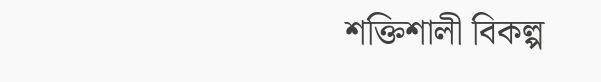শক্তিশালী বিকল্প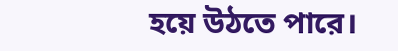হয়ে উঠতে পারে।